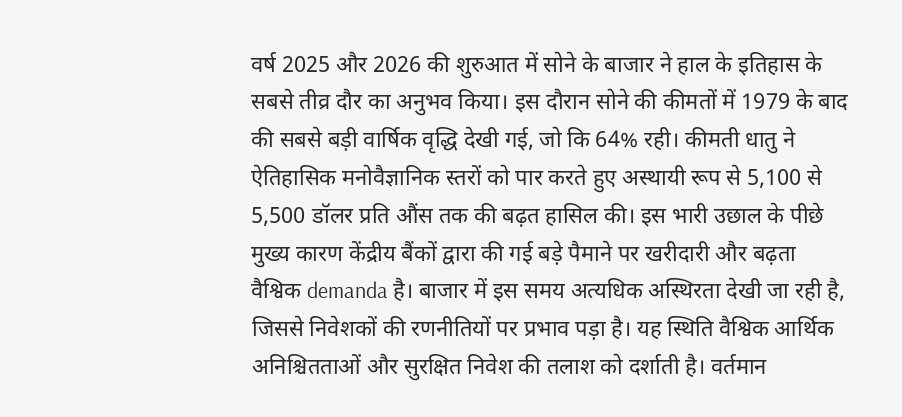वर्ष 2025 और 2026 की शुरुआत में सोने के बाजार ने हाल के इतिहास के सबसे तीव्र दौर का अनुभव किया। इस दौरान सोने की कीमतों में 1979 के बाद की सबसे बड़ी वार्षिक वृद्धि देखी गई, जो कि 64% रही। कीमती धातु ने ऐतिहासिक मनोवैज्ञानिक स्तरों को पार करते हुए अस्थायी रूप से 5,100 से 5,500 डॉलर प्रति औंस तक की बढ़त हासिल की। इस भारी उछाल के पीछे मुख्य कारण केंद्रीय बैंकों द्वारा की गई बड़े पैमाने पर खरीदारी और बढ़ता वैश्विक demanda है। बाजार में इस समय अत्यधिक अस्थिरता देखी जा रही है, जिससे निवेशकों की रणनीतियों पर प्रभाव पड़ा है। यह स्थिति वैश्विक आर्थिक अनिश्चितताओं और सुरक्षित निवेश की तलाश को दर्शाती है। वर्तमान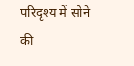परिदृश्य में सोने की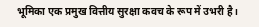भूमिका एक प्रमुख वित्तीय सुरक्षा कवच के रूप में उभरी है।